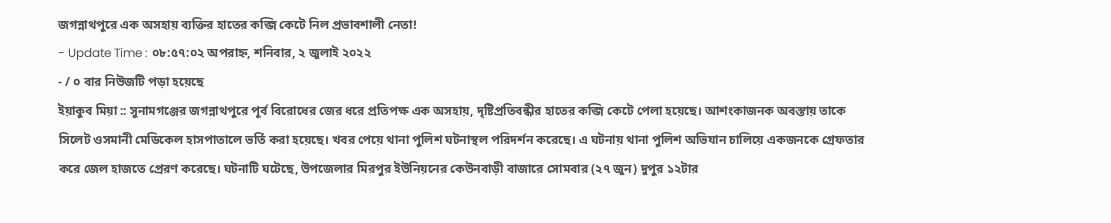জগন্নাথপুরে এক অসহায় ব্যক্তির হাতের কব্জি কেটে নিল প্রভাবশালী নেতা!
- Update Time : ০৮:৫৭:০২ অপরাহ্ন, শনিবার, ২ জুলাই ২০২২
- / ০ বার নিউজটি পড়া হয়েছে
ইয়াকুব মিয়া :: সুনামগঞ্জের জগন্নাথপুরে পূর্ব বিরোধের জের ধরে প্রতিপক্ষ এক অসহায়, দৃষ্টিপ্রতিবন্ধীর হাতের কব্জি কেটে পেলা হয়েছে। আশংকাজনক অবস্তায় তাকে সিলেট ওসমানী মেডিকেল হাসপাতালে ভর্তি করা হয়েছে। খবর পেয়ে থানা পুলিশ ঘটনাস্থল পরিদর্শন করেছে। এ ঘটনায় থানা পুলিশ অভিযান চালিয়ে একজনকে গ্রেফতার করে জেল হাজতে প্রেরণ করেছে। ঘটনাটি ঘটেছে, উপজেলার মিরপুর ইউনিয়নের কেউনবাড়ী বাজারে সোমবার (২৭ জুন) দুপুর ১২টার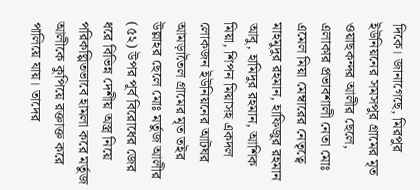দিকে। জানাগেছে, মিরপুর ইউনিয়নের সমসপুর গ্রামের মৃত ওয়াছকন্দর আলীর ছেলে, এলাকার প্রভাবশালী নেতা মোঃ এমেল মিয়া মেম্বারের নেতৃত্বে মাহমুদুর রহমান, হাফিজুর রহমান আবু, হামিদুর রহমান, আশিক মিয়া, শিপন মিয়াসহ একদল লোকজন ইউনিয়নের আটঘর আমড়াতৈল গ্রামের মৃত তইর উল্লাহর ছেলে মোঃ মর্তুজ আলীর (৫২) উপর পূর্ব বিরোধের জের ধরে বিভিন্ন দেশীয় অস্ত্র নিয়ে পরিকল্পিতভাবে হামলা করে মর্তুজ আলীকে কুপিয়ে রক্তাক্ত করে পালিয়ে যায়। তাদের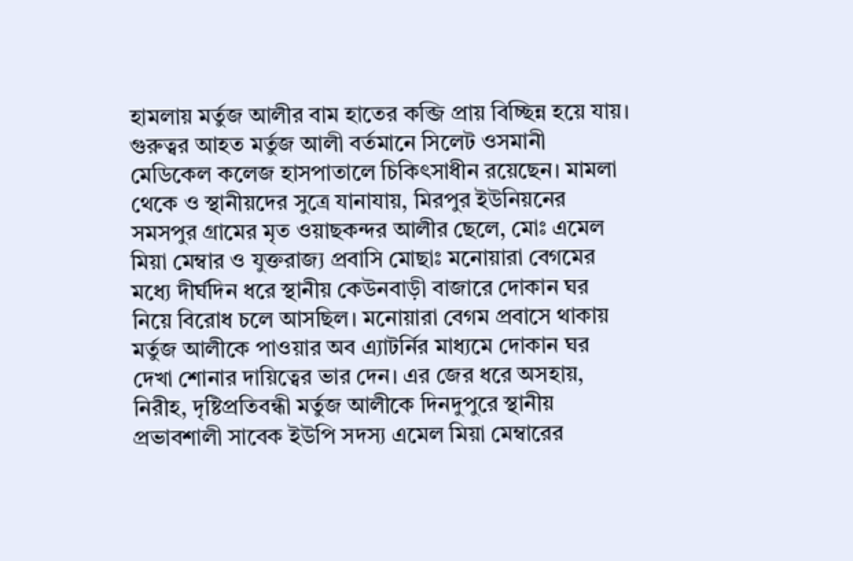হামলায় মর্তুজ আলীর বাম হাতের কব্জি প্রায় বিচ্ছিন্ন হয়ে যায়। গুরুত্বর আহত মর্তুজ আলী বর্তমানে সিলেট ওসমানী মেডিকেল কলেজ হাসপাতালে চিকিৎসাধীন রয়েছেন। মামলা থেকে ও স্থানীয়দের সুত্রে যানাযায়, মিরপুর ইউনিয়নের সমসপুর গ্রামের মৃত ওয়াছকন্দর আলীর ছেলে, মোঃ এমেল মিয়া মেম্বার ও যুক্তরাজ্য প্রবাসি মোছাঃ মনোয়ারা বেগমের মধ্যে দীর্ঘদিন ধরে স্থানীয় কেউনবাড়ী বাজারে দোকান ঘর নিয়ে বিরোধ চলে আসছিল। মনোয়ারা বেগম প্রবাসে থাকায় মর্তুজ আলীকে পাওয়ার অব এ্যাটর্নির মাধ্যমে দোকান ঘর দেখা শোনার দায়িত্বের ভার দেন। এর জের ধরে অসহায়, নিরীহ, দৃষ্টিপ্রতিবন্ধী মর্তুজ আলীকে দিনদুপুরে স্থানীয় প্রভাবশালী সাবেক ইউপি সদস্য এমেল মিয়া মেম্বারের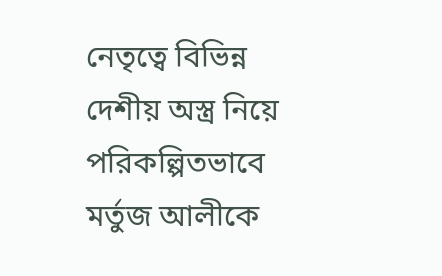নেতৃত্বে বিভিন্ন দেশীয় অস্ত্র নিয়ে পরিকল্পিতভাবে মর্তুজ আলীকে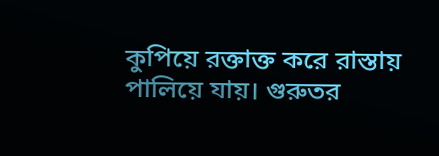কুপিয়ে রক্তাক্ত করে রাস্তায় পালিয়ে যায়। গুরুতর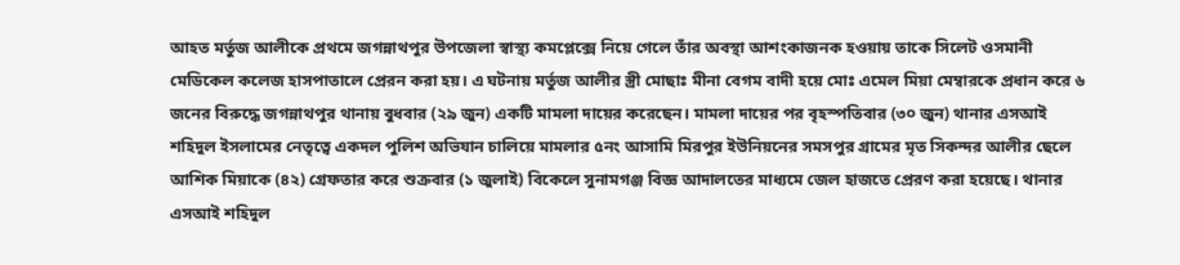আহত মর্তুজ আলীকে প্রথমে জগন্নাথপুর উপজেলা স্বাস্থ্য কমপ্লেক্সে নিয়ে গেলে তাঁর অবস্থা আশংকাজনক হওয়ায় তাকে সিলেট ওসমানী মেডিকেল কলেজ হাসপাতালে প্রেরন করা হয়। এ ঘটনায় মর্তুজ আলীর স্ত্রী মোছাঃ মীনা বেগম বাদী হয়ে মোঃ এমেল মিয়া মেম্বারকে প্রধান করে ৬ জনের বিরুদ্ধে জগন্নাথপুর থানায় বুধবার (২৯ জুন) একটি মামলা দায়ের করেছেন। মামলা দায়ের পর বৃহস্পতিবার (৩০ জুন) থানার এসআই শহিদুল ইসলামের নেতৃত্বে একদল পুলিশ অভিযান চালিয়ে মামলার ৫নং আসামি মিরপুর ইউনিয়নের সমসপুর গ্রামের মৃত সিকন্দর আলীর ছেলে আশিক মিয়াকে (৪২) গ্রেফতার করে শুক্রবার (১ জুলাই) বিকেলে সুনামগঞ্জ বিজ্ঞ আদালতের মাধ্যমে জেল হাজতে প্রেরণ করা হয়েছে। থানার এসআই শহিদুল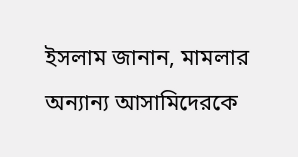ইসলাম জানান, মামলার অন্যান্য আসামিদেরকে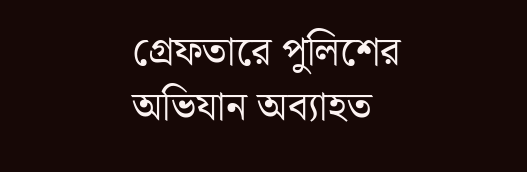গ্রেফতারে পুলিশের অভিযান অব্যাহত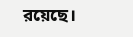রয়েছে।